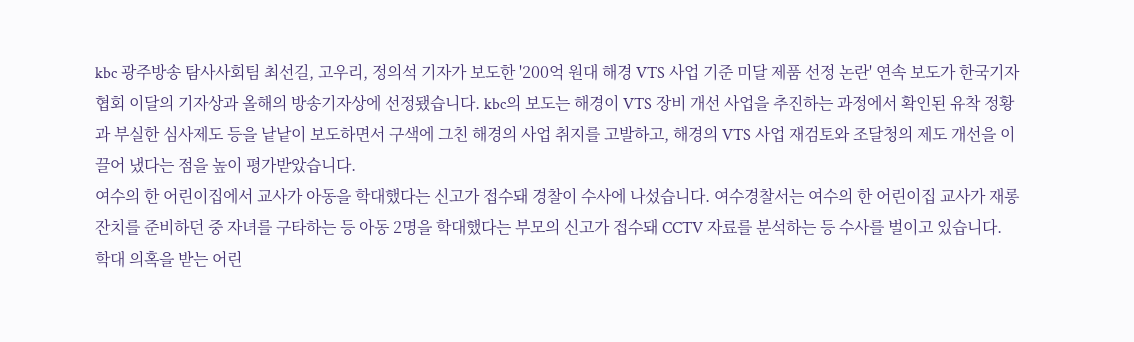kbc 광주방송 탐사사회팀 최선길, 고우리, 정의석 기자가 보도한 '200억 원대 해경 VTS 사업 기준 미달 제품 선정 논란' 연속 보도가 한국기자협회 이달의 기자상과 올해의 방송기자상에 선정됐습니다. kbc의 보도는 해경이 VTS 장비 개선 사업을 추진하는 과정에서 확인된 유착 정황과 부실한 심사제도 등을 낱낱이 보도하면서 구색에 그친 해경의 사업 취지를 고발하고, 해경의 VTS 사업 재검토와 조달청의 제도 개선을 이끌어 냈다는 점을 높이 평가받았습니다.
여수의 한 어린이집에서 교사가 아동을 학대했다는 신고가 접수돼 경찰이 수사에 나섰습니다. 여수경찰서는 여수의 한 어린이집 교사가 재롱잔치를 준비하던 중 자녀를 구타하는 등 아동 2명을 학대했다는 부모의 신고가 접수돼 CCTV 자료를 분석하는 등 수사를 벌이고 있습니다. 학대 의혹을 받는 어린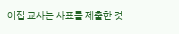이집 교사는 사표를 제출한 것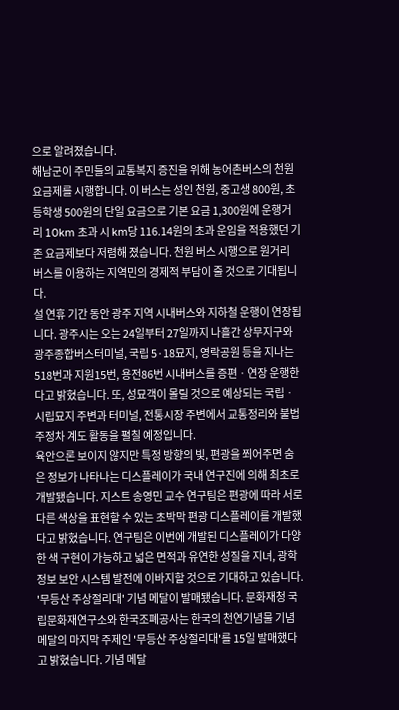으로 알려졌습니다.
해남군이 주민들의 교통복지 증진을 위해 농어촌버스의 천원 요금제를 시행합니다. 이 버스는 성인 천원, 중고생 800원, 초등학생 500원의 단일 요금으로 기본 요금 1,300원에 운행거리 10km 초과 시 km당 116.14원의 초과 운임을 적용했던 기존 요금제보다 저렴해 졌습니다. 천원 버스 시행으로 원거리 버스를 이용하는 지역민의 경제적 부담이 줄 것으로 기대됩니다.
설 연휴 기간 동안 광주 지역 시내버스와 지하철 운행이 연장됩니다. 광주시는 오는 24일부터 27일까지 나흘간 상무지구와 광주종합버스터미널, 국립 5·18묘지, 영락공원 등을 지나는 518번과 지원15번, 용전86번 시내버스를 증편ㆍ연장 운행한다고 밝혔습니다. 또, 성묘객이 몰릴 것으로 예상되는 국립ㆍ시립묘지 주변과 터미널, 전통시장 주변에서 교통정리와 불법주정차 계도 활동을 펼칠 예정입니다.
육안으론 보이지 않지만 특정 방향의 빛, 편광을 쬐어주면 숨은 정보가 나타나는 디스플레이가 국내 연구진에 의해 최초로 개발됐습니다. 지스트 송영민 교수 연구팀은 편광에 따라 서로 다른 색상을 표현할 수 있는 초박막 편광 디스플레이를 개발했다고 밝혔습니다. 연구팀은 이번에 개발된 디스플레이가 다양한 색 구현이 가능하고 넓은 면적과 유연한 성질을 지녀, 광학 정보 보안 시스템 발전에 이바지할 것으로 기대하고 있습니다.
'무등산 주상절리대' 기념 메달이 발매됐습니다. 문화재청 국립문화재연구소와 한국조폐공사는 한국의 천연기념물 기념 메달의 마지막 주제인 '무등산 주상절리대'를 15일 발매했다고 밝혔습니다. 기념 메달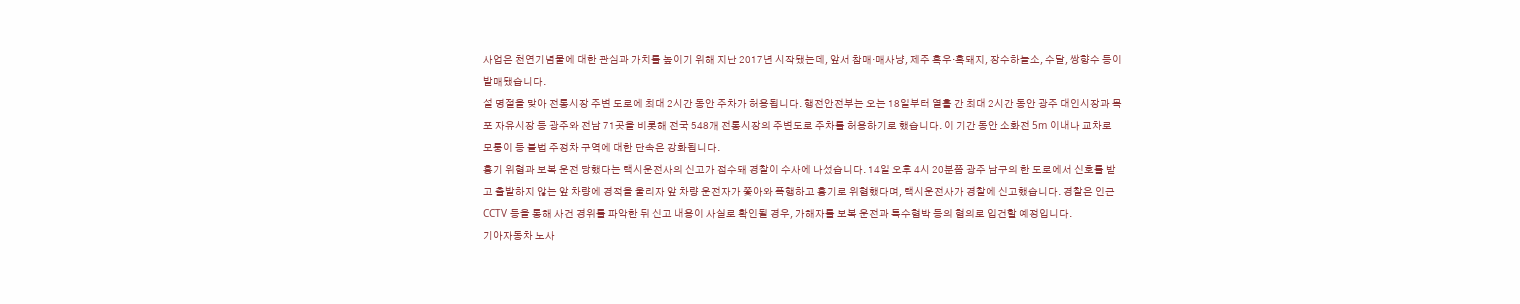사업은 천연기념물에 대한 관심과 가치를 높이기 위해 지난 2017년 시작됐는데, 앞서 참매·매사냥, 제주 흑우·흑돼지, 장수하늘소, 수달, 쌍향수 등이 발매됐습니다.
설 명절을 맞아 전통시장 주변 도로에 최대 2시간 동안 주차가 허용됩니다. 행전안전부는 오는 18일부터 열흘 간 최대 2시간 동안 광주 대인시장과 목포 자유시장 등 광주와 전남 71곳을 비롯해 전국 548개 전통시장의 주변도로 주차를 허용하기로 했습니다. 이 기간 동안 소화전 5m 이내나 교차로 모퉁이 등 불법 주정차 구역에 대한 단속은 강화됩니다.
흉기 위협과 보복 운전 당했다는 택시운전사의 신고가 접수돼 경찰이 수사에 나섰습니다. 14일 오후 4시 20분쯤 광주 남구의 한 도로에서 신호를 받고 출발하지 않는 앞 차량에 경적을 울리자 앞 차량 운전자가 쫓아와 폭행하고 흉기로 위협했다며, 택시운전사가 경찰에 신고했습니다. 경찰은 인근 CCTV 등을 통해 사건 경위를 파악한 뒤 신고 내용이 사실로 확인될 경우, 가해자를 보복 운전과 특수협박 등의 혐의로 입건할 예정입니다.
기아자동차 노사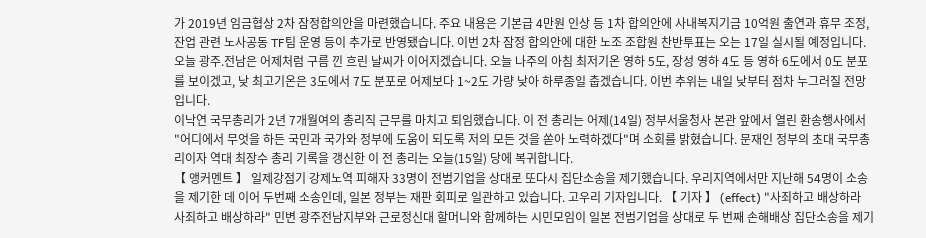가 2019년 임금협상 2차 잠정합의안을 마련했습니다. 주요 내용은 기본급 4만원 인상 등 1차 합의안에 사내복지기금 10억원 출연과 휴무 조정, 잔업 관련 노사공동 TF팀 운영 등이 추가로 반영됐습니다. 이번 2차 잠정 합의안에 대한 노조 조합원 찬반투표는 오는 17일 실시될 예정입니다.
오늘 광주.전남은 어제처럼 구름 낀 흐린 날씨가 이어지겠습니다. 오늘 나주의 아침 최저기온 영하 5도, 장성 영하 4도 등 영하 6도에서 0도 분포를 보이겠고, 낮 최고기온은 3도에서 7도 분포로 어제보다 1~2도 가량 낮아 하루종일 춥겠습니다. 이번 추위는 내일 낮부터 점차 누그러질 전망입니다.
이낙연 국무총리가 2년 7개월여의 총리직 근무를 마치고 퇴임했습니다. 이 전 총리는 어제(14일) 정부서울청사 본관 앞에서 열린 환송행사에서 "어디에서 무엇을 하든 국민과 국가와 정부에 도움이 되도록 저의 모든 것을 쏟아 노력하겠다"며 소회를 밝혔습니다. 문재인 정부의 초대 국무총리이자 역대 최장수 총리 기록을 갱신한 이 전 총리는 오늘(15일) 당에 복귀합니다.
【 앵커멘트 】 일제강점기 강제노역 피해자 33명이 전범기업을 상대로 또다시 집단소송을 제기했습니다. 우리지역에서만 지난해 54명이 소송을 제기한 데 이어 두번째 소송인데, 일본 정부는 재판 회피로 일관하고 있습니다. 고우리 기자입니다. 【 기자 】 (effect) "사죄하고 배상하라 사죄하고 배상하라" 민변 광주전남지부와 근로정신대 할머니와 함께하는 시민모임이 일본 전범기업을 상대로 두 번째 손해배상 집단소송을 제기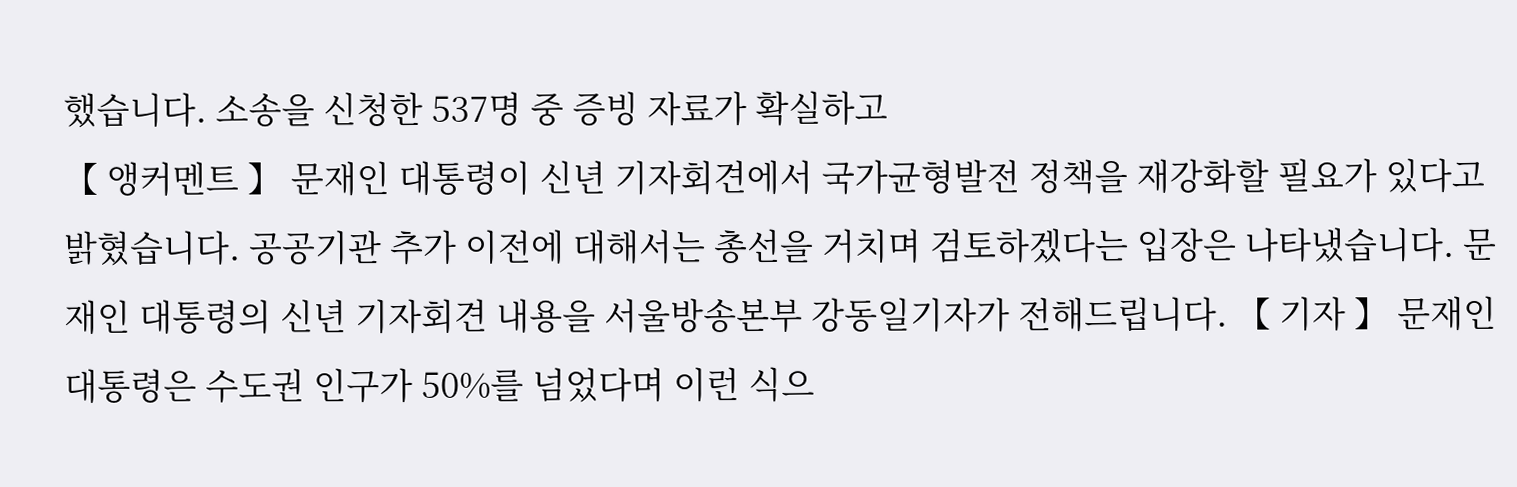했습니다. 소송을 신청한 537명 중 증빙 자료가 확실하고
【 앵커멘트 】 문재인 대통령이 신년 기자회견에서 국가균형발전 정책을 재강화할 필요가 있다고 밝혔습니다. 공공기관 추가 이전에 대해서는 총선을 거치며 검토하겠다는 입장은 나타냈습니다. 문재인 대통령의 신년 기자회견 내용을 서울방송본부 강동일기자가 전해드립니다. 【 기자 】 문재인 대통령은 수도권 인구가 50%를 넘었다며 이런 식으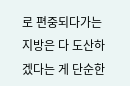로 편중되다가는 지방은 다 도산하겠다는 게 단순한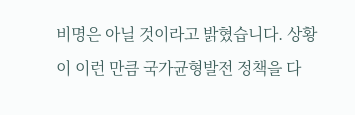비명은 아닐 것이라고 밝혔습니다. 상황이 이런 만큼 국가균형발전 정책을 다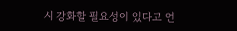시 강화할 필요성이 있다고 언